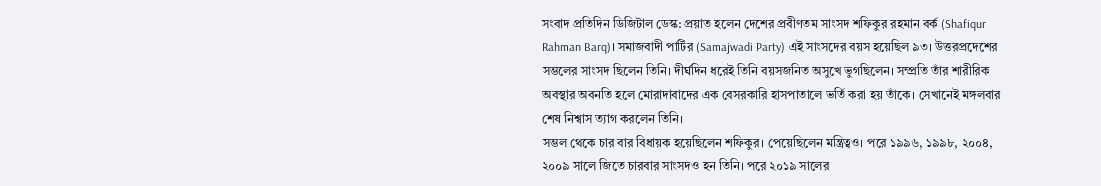সংবাদ প্রতিদিন ডিজিটাল ডেস্ক: প্রয়াত হলেন দেশের প্রবীণতম সাংসদ শফিকুর রহমান বর্ক (Shafiqur Rahman Barq)। সমাজবাদী পার্টির (Samajwadi Party) এই সাংসদের বয়স হয়েছিল ৯৩। উত্তরপ্রদেশের সম্ভলের সাংসদ ছিলেন তিনি। দীর্ঘদিন ধরেই তিনি বয়সজনিত অসুখে ভুগছিলেন। সম্প্রতি তাঁর শারীরিক অবস্থার অবনতি হলে মোরাদাবাদের এক বেসরকারি হাসপাতালে ভর্তি করা হয় তাঁকে। সেখানেই মঙ্গলবার শেষ নিশ্বাস ত্যাগ করলেন তিনি।
সম্ভল থেকে চার বার বিধায়ক হয়েছিলেন শফিকুর। পেয়েছিলেন মন্ত্রিত্বও। পরে ১৯৯৬, ১৯৯৮, ২০০৪, ২০০৯ সালে জিতে চারবার সাংসদও হন তিনি। পরে ২০১৯ সালের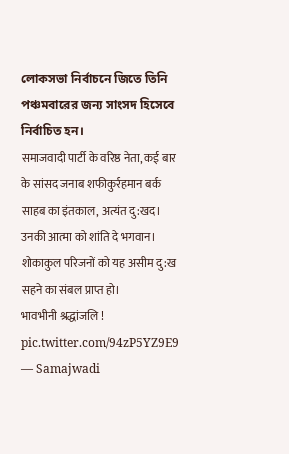লোকসভা নির্বাচনে জিতে তিনি পঞ্চমবারের জন্য সাংসদ হিসেবে নির্বাচিত হন।
समाजवादी पार्टी के वरिष्ठ नेता, कई बार के सांसद जनाब शफीकुर्रहमान बर्क साहब का इंतकाल, अत्यंत दु:खद।
उनकी आत्मा को शांति दे भगवान।
शोकाकुल परिजनों को यह असीम दु:ख सहने का संबल प्राप्त हो।
भावभीनी श्रद्धांजलि ! pic.twitter.com/94zP5YZ9E9
— Samajwadi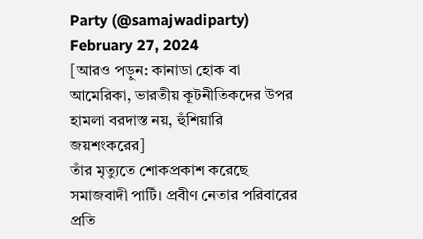Party (@samajwadiparty) February 27, 2024
[আরও পড়ুন: কানাডা হোক বা আমেরিকা, ভারতীয় কূটনীতিকদের উপর হামলা বরদাস্ত নয়, হুঁশিয়ারি জয়শংকরের]
তাঁর মৃত্যুতে শোকপ্রকাশ করেছে সমাজবাদী পার্টি। প্রবীণ নেতার পরিবারের প্রতি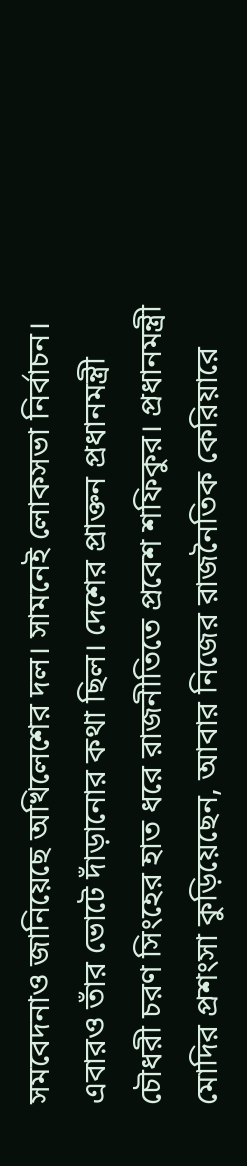সমবেদনাও জানিয়েছে অখিলেশের দল। সামনেই লোকসভা নির্বাচন। এবারও তাঁর ভোটে দাঁড়ানোর কথা ছিল। দেশের প্রাক্তন প্রধানমন্ত্রী চৌধরী চরণ সিংহের হাত ধরে রাজনীতিতে প্রবেশ শফিকুর। প্রধানমন্ত্রী মোদির প্রশংসা কুড়িয়েছেন, আবার নিজের রাজনৈতিক কেরিয়ারে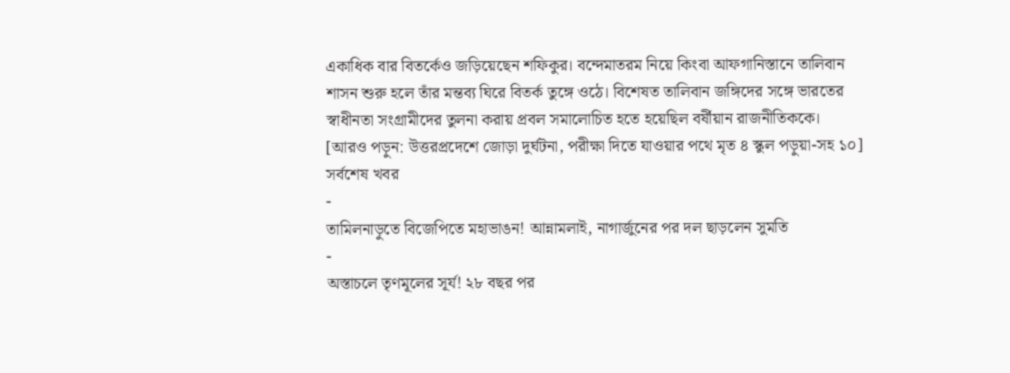একাধিক বার বিতর্কেও জড়িয়েছেন শফিকুর। বন্দেমাতরম নিয়ে কিংবা আফগানিস্তানে তালিবান শাসন শুরু হলে তাঁর মন্তব্য ঘিরে বিতর্ক তুঙ্গে ওঠে। বিশেষত তালিবান জঙ্গিদের সঙ্গে ভারতের স্বাধীনতা সংগ্রামীদের তুলনা করায় প্রবল সমালোচিত হতে হয়েছিল বর্ষীয়ান রাজনীতিককে।
[আরও পড়ুন: উত্তরপ্রদেশে জোড়া দুর্ঘটনা, পরীক্ষা দিতে যাওয়ার পথে মৃত ৪ স্কুল পড়ুয়া-সহ ১০]
সর্বশেষ খবর
-
তামিলনাড়ুতে বিজেপিতে মহাভাঙন! আন্নামলাই, নাগার্জুনের পর দল ছাড়লেন সুমতি
-
অস্তাচলে তৃণমূলের সূর্য! ২৮ বছর পর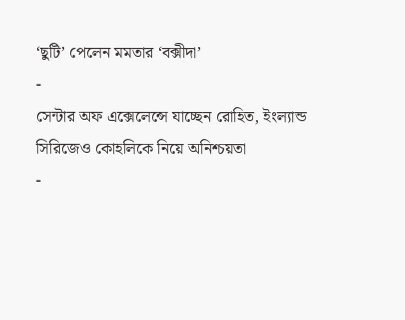‘ছুটি’ পেলেন মমতার ‘বক্সীদা’
-
সেন্টার অফ এক্সেলেন্সে যাচ্ছেন রোহিত, ইংল্যান্ড সিরিজেও কোহলিকে নিয়ে অনিশ্চয়তা
-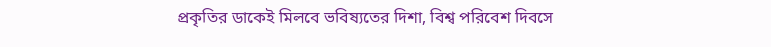প্রকৃতির ডাকেই মিলবে ভবিষ্যতের দিশা, বিশ্ব পরিবেশ দিবসে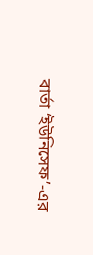বার্তা ‘ইউনিসেফ’-এর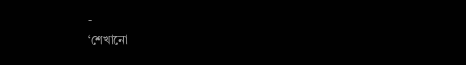-
‘শেখানো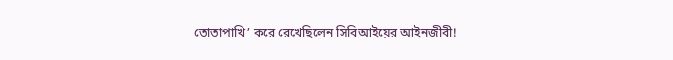তোতাপাখি’ করে রেখেছিলেন সিবিআইয়ের আইনজীবী!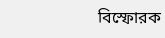বিস্ফোরক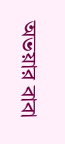অভয়ার বাবা